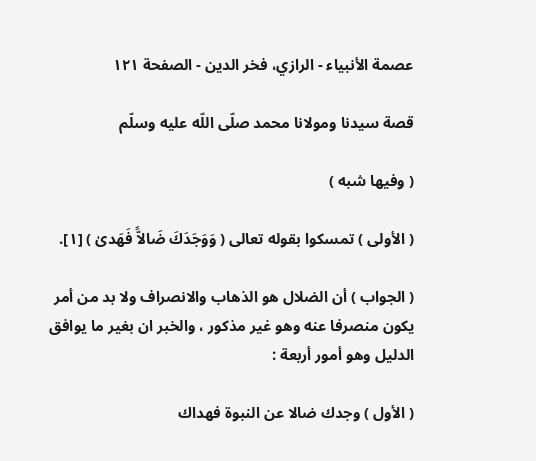عصمة الأنبياء - الرازي، فخر الدين - الصفحة ١٢١

قصة سيدنا ومولانا محمد صلّى اللّه عليه وسلّم

( وفيها شبه )

( الأولى ) تمسكوا بقوله تعالى ( وَوَجَدَكَ ضَالاًّ فَهَدىٰ ) [١].

( الجواب ) أن الضلال هو الذهاب والانصراف ولا بد من أمر يكون منصرفا عنه وهو غير مذكور ، والخبر ان بغير ما يوافق الدليل وهو أمور أربعة :

( الأول ) وجدك ضالا عن النبوة فهداك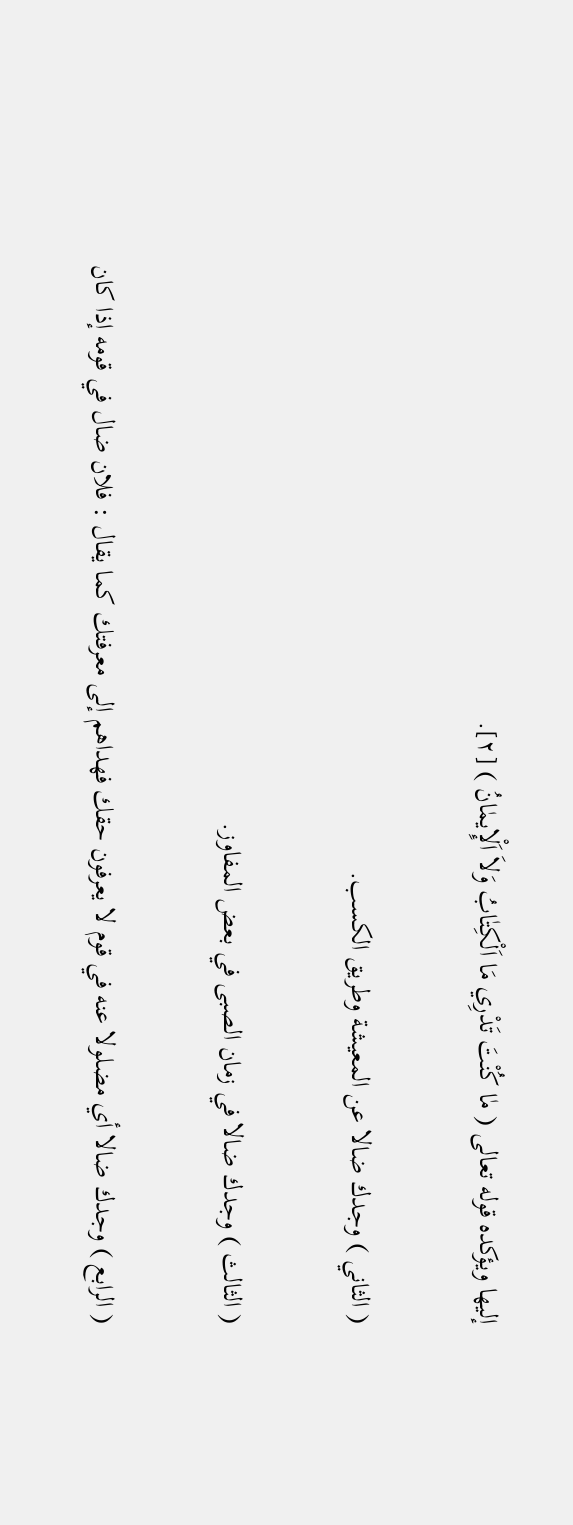إليها ويؤكده قوله تعالى ( مٰا كُنْتَ تَدْرِي مَا اَلْكِتٰابُ وَلاَ اَلْإِيمٰانُ ) [٢].

( الثاني ) وجدك ضالا عن المعيشة وطريق الكسب.

( الثالث ) وجدك ضالا في زمان الصبى في بعض المفاوز.

( الرابع ) وجدك ضالا أي مضلولا عنه في قوم لا يعرفون حقك فهداهم إلى معرفتك كما يقال : فلان ضال في قومه إذا كان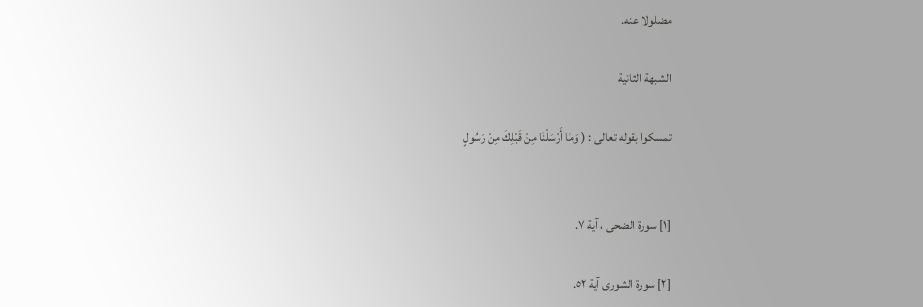مضلولا عنه.

الشبهة الثانية

تمسكوا بقوله تعالى : ( وَمٰا أَرْسَلْنٰا مِنْ قَبْلِكَ مِنْ رَسُولٍ


[١] سورة الضحى ، آية ٧.

[٢] سورة الشورى آية ٥٢.